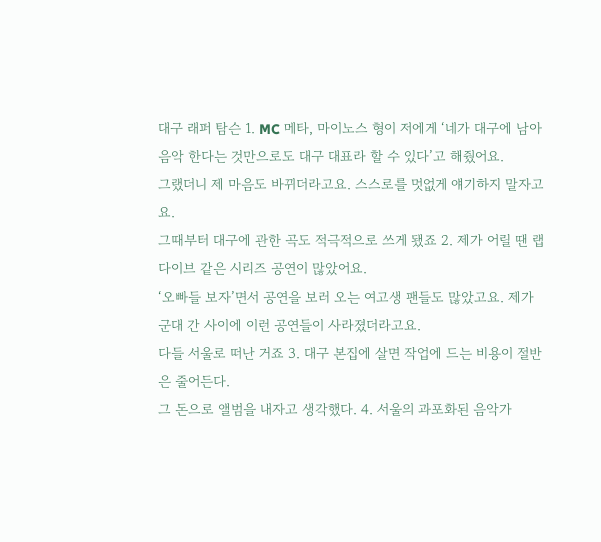대구 래퍼 탐슨 1. MC 메타, 마이노스 형이 저에게 ‘네가 대구에 남아 음악 한다는 것만으로도 대구 대표라 할 수 있다’고 해줬어요.
그랬더니 제 마음도 바뀌더라고요. 스스로를 멋없게 얘기하지 말자고요.
그때부터 대구에 관한 곡도 적극적으로 쓰게 됐죠 2. 제가 어릴 땐 랩다이브 같은 시리즈 공연이 많았어요.
‘오빠들 보자’면서 공연을 보러 오는 여고생 팬들도 많았고요. 제가 군대 간 사이에 이런 공연들이 사라졌더라고요.
다들 서울로 떠난 거죠 3. 대구 본집에 살면 작업에 드는 비용이 절반은 줄어든다.
그 돈으로 앨범을 내자고 생각했다. 4. 서울의 과포화된 음악가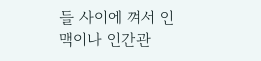들 사이에 껴서 인맥이나 인간관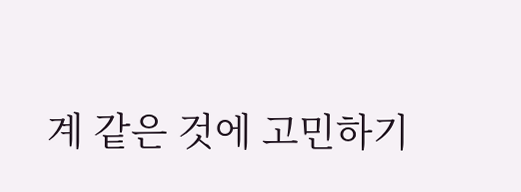계 같은 것에 고민하기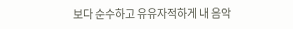보다 순수하고 유유자적하게 내 음악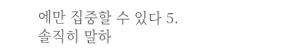에만 집중할 수 있다 5.
솔직히 말하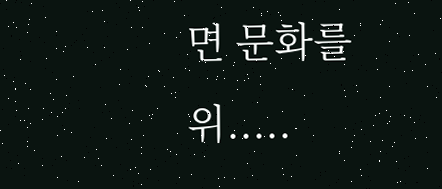면 문화를 위.....